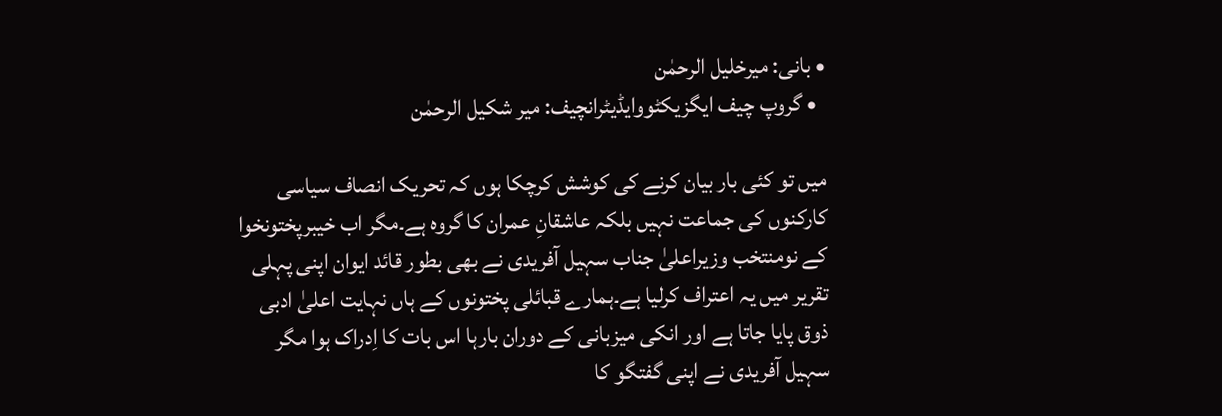• بانی: میرخلیل الرحمٰن
  • گروپ چیف ایگزیکٹووایڈیٹرانچیف: میر شکیل الرحمٰن

میں تو کئی بار بیان کرنے کی کوشش کرچکا ہوں کہ تحریک انصاف سیاسی کارکنوں کی جماعت نہیں بلکہ عاشقانِ عمران کا گروہ ہے۔مگر اب خیبرپختونخوا کے نومنتخب وزیراعلیٰ جناب سہیل آفریدی نے بھی بطور قائد ایوان اپنی پہلی تقریر میں یہ اعتراف کرلیا ہے۔ہمارے قبائلی پختونوں کے ہاں نہایت اعلیٰ ادبی ذوق پایا جاتا ہے اور انکی میزبانی کے دوران بارہا اس بات کا اِدراک ہوا مگر سہیل آفریدی نے اپنی گفتگو کا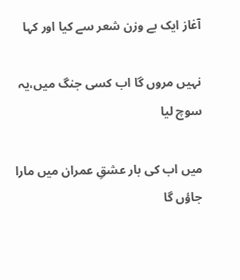آغاز ایک بے وزن شعر سے کیا اور کہا

نہیں مروں گا اب کسی جنگ میں،یہ سوچ لیا

میں اب کی بار عشقِ عمران میں مارا جاؤں گا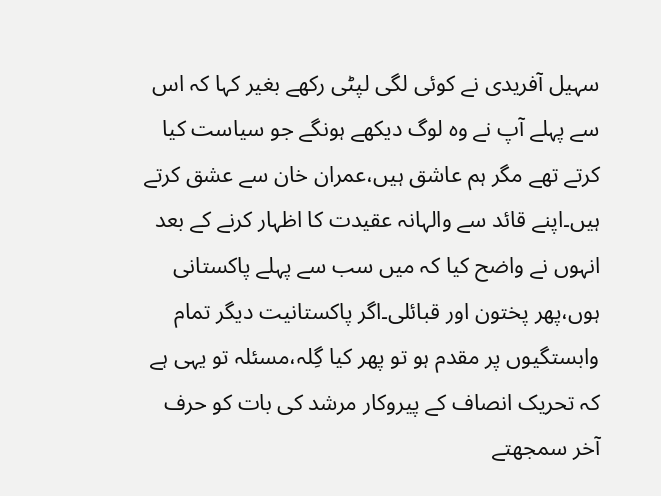سہیل آفریدی نے کوئی لگی لپٹی رکھے بغیر کہا کہ اس سے پہلے آپ نے وہ لوگ دیکھے ہونگے جو سیاست کیا کرتے تھے مگر ہم عاشق ہیں،عمران خان سے عشق کرتے ہیں۔اپنے قائد سے والہانہ عقیدت کا اظہار کرنے کے بعد انہوں نے واضح کیا کہ میں سب سے پہلے پاکستانی ہوں،پھر پختون اور قبائلی۔اگر پاکستانیت دیگر تمام وابستگیوں پر مقدم ہو تو پھر کیا گِلہ،مسئلہ تو یہی ہے کہ تحریک انصاف کے پیروکار مرشد کی بات کو حرف آخر سمجھتے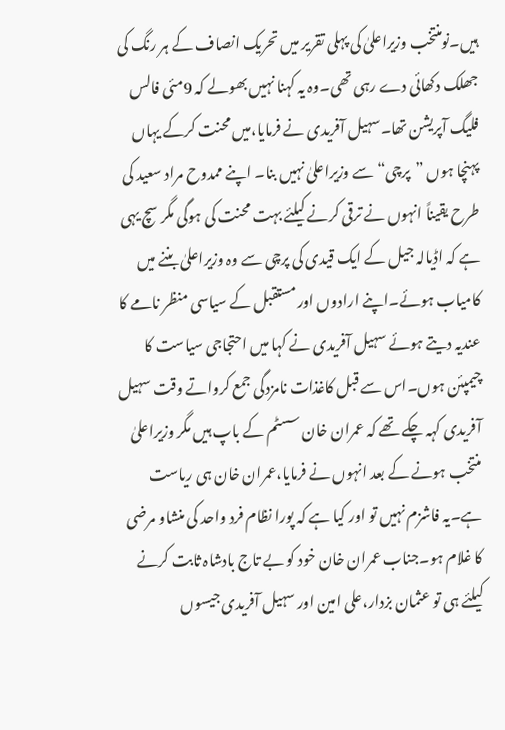ہیں۔نومنتخب وزیراعلیٰ کی پہلی تقریر میں تحریک انصاف کے ہر رنگ کی جھلک دکھائی دے رہی تھی۔وہ یہ کہنا نہیں بھولے کہ 9مئی فالس فلیگ آپریشن تھا۔سہیل آفریدی نے فرمایا،میں محنت کرکے یہاں پہنچا ہوں ”پرچی“سے وزیراعلیٰ نہیں بنا۔ اپنے ممدوح مراد سعید کی طرح یقیناً انہوں نے ترقی کرنے کیلئے بہت محنت کی ہوگی مگر سچ یہی ہے کہ اڈیالہ جیل کے ایک قیدی کی پرچی سے وہ وزیراعلیٰ بننے میں کامیاب ہوئے۔اپنے ارادوں اور مستقبل کے سیاسی منظر نامے کا عندیہ دیتے ہوئے سہیل آفریدی نے کہا میں احتجاجی سیاست کا چیمپئن ہوں۔اس سے قبل کاغذات نامزدگی جمع کرواتے وقت سہیل آفریدی کہہ چکے تھے کہ عمران خان سسٹم کے باپ ہیں مگر وزیراعلیٰ منتخب ہونے کے بعد انہوں نے فرمایا،عمران خان ہی ریاست ہے۔یہ فاشزم نہیں تو اور کیا ہے کہ پورا نظام فرد واحد کی منشاو مرضی کا غلام ہو۔جناب عمران خان خود کو بے تاج بادشاہ ثابت کرنے کیلئے ہی تو عثمان بزدار،علی امین اور سہیل آفریدی جیسوں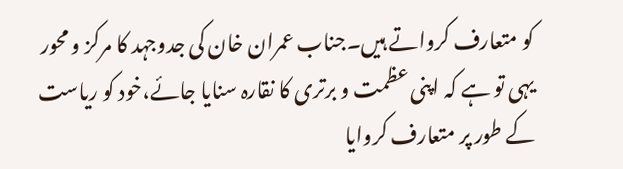کو متعارف کرواتے ہیں۔جناب عمران خان کی جدوجہد کا مرکز و محور یہی تو ہے کہ اپنی عظمت و برتری کا نقارہ سنایا جائے،خود کو ریاست کے طور پر متعارف کروایا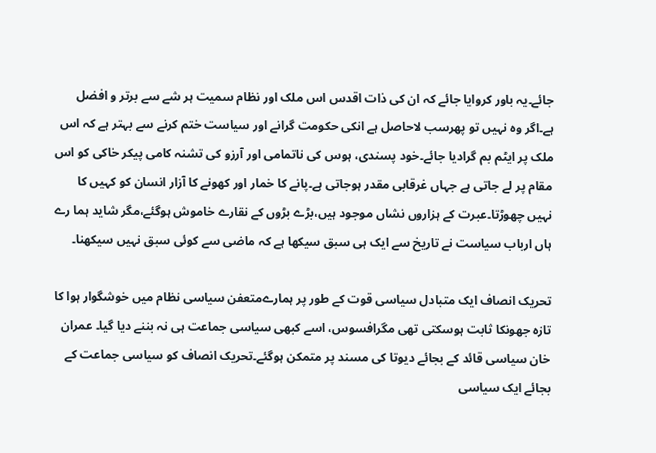جائے۔یہ باور کروایا جائے کہ ان کی ذات اقدس اس ملک اور نظام سمیت ہر شے سے برتر و افضل ہے۔اگر وہ نہیں تو پھرسب لاحاصل ہے انکی حکومت گرانے اور سیاست ختم کرنے سے بہتر ہے کہ اس ملک پر ایٹم بم گرادیا جائے۔خود پسندی، ہوس کی ناتمامی اور آرزو کی تشنہ کامی پیکر خاکی کو اس مقام پر لے جاتی ہے جہاں غرقابی مقدر ہوجاتی ہے۔پانے کا خمار اور کھونے کا آزار انسان کو کہیں کا نہیں چھوڑتا۔عبرت کے ہزاروں نشاں موجود ہیں،بڑے بڑوں کے نقارے خاموش ہوگئے،مگر شاید ہما رے ہاں ارباب سیاست نے تاریخ سے ایک ہی سبق سیکھا ہے کہ ماضی سے کوئی سبق نہیں سیکھنا۔

تحریک انصاف ایک متبادل سیاسی قوت کے طور پر ہمارےمتعفن سیاسی نظام میں خوشگوار ہوا کا تازہ جھونکا ثابت ہوسکتی تھی مگرافسوس، اسے کبھی سیاسی جماعت ہی نہ بننے دیا گیا۔ عمران خان سیاسی قائد کے بجائے دیوتا کی مسند پر متمکن ہوگئے۔تحریک انصاف کو سیاسی جماعت کے بجائے ایک سیاسی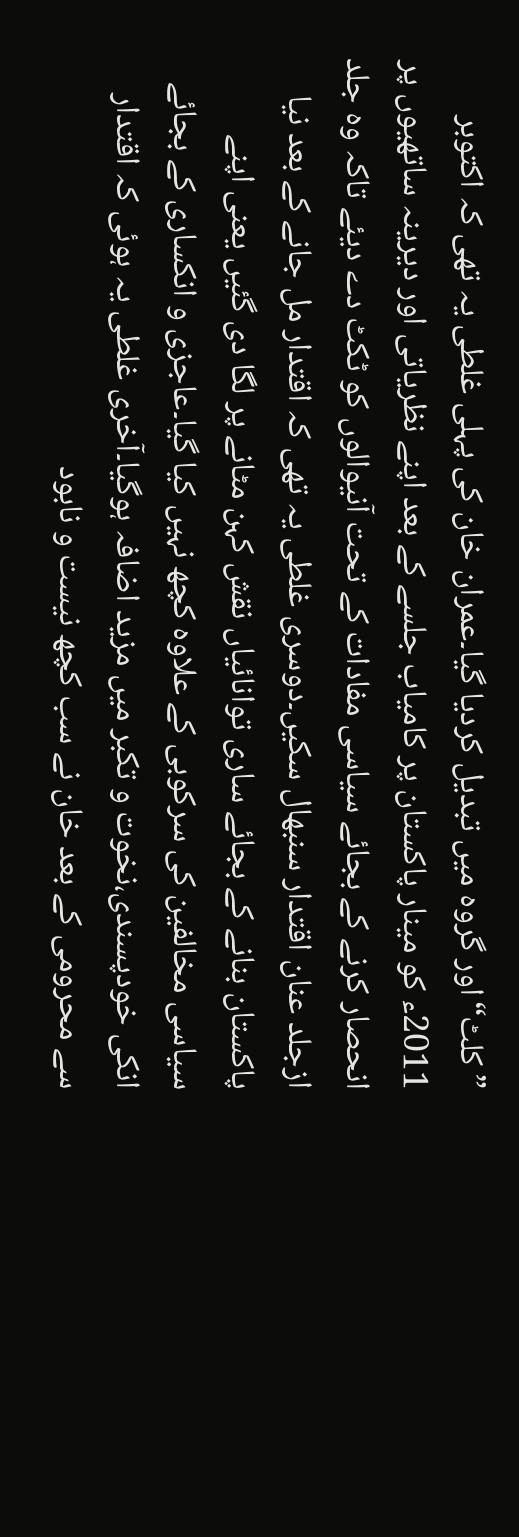”کلٹ“اور گروہ میں تبدیل کردیا گیا۔عمران خان کی پہلی غلطی یہ تھی کہ اکتوبر 2011ء کو مینار پاکستان پر کامیاب جلسے کے بعد اپنے نظریاتی اور دیرینہ ساتھیوں پر انحصار کرنے کے بجائے سیاسی مفادات کے تحت آنیوالوں کو ٹکٹ دے دیئے تاکہ وہ جلد ازجلد عنان اقتدار سنبھال سکیں۔دوسری غلطی یہ تھی کہ اقتدار مل جانے کے بعد نیا پاکستان بنانے کے بجائے ساری توانائیاں نقش کہن مٹانے پر لگا دی گئیں یعنی اپنے سیاسی مخالفین کی سرکوبی کے علاوہ کچھ نہیں کیا گیا۔عاجزی و انکساری کے بجائے انکی خودپسندی،نخوت و تکبر میں مزید اضافہ ہوگیا۔آخری غلطی یہ ہوئی کہ اقتدار سے محرومی کے بعد خان نے سب کچھ نیست و نابود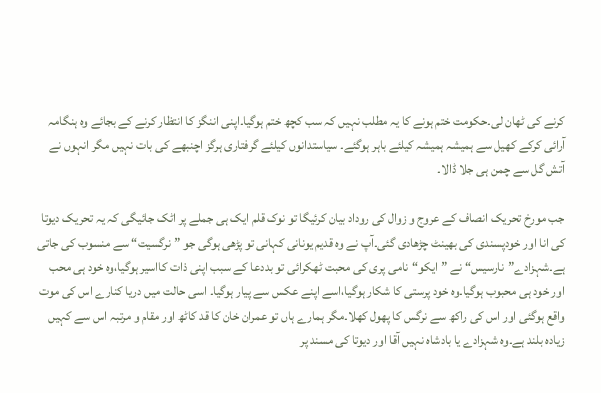کرنے کی ٹھان لی۔حکومت ختم ہونے کا یہ مطلب نہیں کہ سب کچھ ختم ہوگیا۔اپنی اننگز کا انتظار کرنے کے بجائے وہ ہنگامہ آرائی کرکے کھیل سے ہمیشہ ہمیشہ کیلئے باہر ہوگئے۔ سیاستدانوں کیلئے گرفتاری ہرگز اچنبھے کی بات نہیں مگر انہوں نے آتش گل سے چمن ہی جلا ڈالا۔

جب مورخ تحریک انصاف کے عروج و زوال کی روداد بیان کرئیگا تو نوک قلم ایک ہی جملے پر اٹک جائیگی کہ یہ تحریک دیوتا کی انا اور خودپسندی کی بھینٹ چڑھادی گئی۔آپ نے وہ قدیم یونانی کہانی تو پڑھی ہوگی جو ”نرگسیت“ سے منسوب کی جاتی ہے۔شہزادے”نارسیس“ نے ”ایکو“نامی پری کی محبت ٹھکرائی تو بددعا کے سبب اپنی ذات کااسیر ہوگیا،وہ خود ہی محب اور خود ہی محبوب ہوگیا۔وہ خود پرستی کا شکار ہوگیا،اسے اپنے عکس سے پیار ہوگیا۔ اسی حالت میں دریا کنارے اس کی موت واقع ہوگئی اور اس کی راکھ سے نرگس کا پھول کھلا۔مگر ہمارے ہاں تو عمران خان کا قد کاٹھ اور مقام و مرتبہ اس سے کہیں زیادہ بلند ہے۔وہ شہزادے یا بادشاہ نہیں آقا اور دیوتا کی مسند پر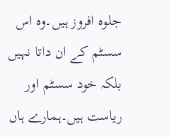جلوہ افروز ہیں۔وہ اس سسٹم کے ان داتا نہیں بلکہ خود سسٹم اور ریاست ہیں۔ہمارے ہاں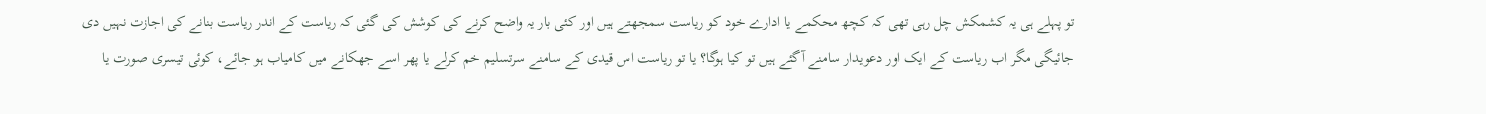تو پہلے ہی یہ کشمکش چل رہی تھی کہ کچھ محکمے یا ادارے خود کو ریاست سمجھتے ہیں اور کئی بار یہ واضح کرنے کی کوشش کی گئی کہ ریاست کے اندر ریاست بنانے کی اجازت نہیں دی جائیگی مگر اب ریاست کے ایک اور دعویدار سامنے آگئے ہیں تو کیا ہوگا؟ یا تو ریاست اس قیدی کے سامنے سرتسلیم خم کرلے یا پھر اسے جھکانے میں کامیاب ہو جائے، کوئی تیسری صورت یا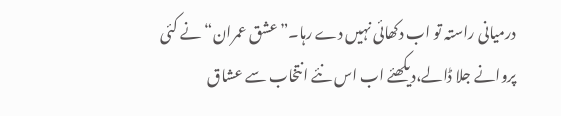درمیانی راستہ تو اب دکھائی نہیں دے رہا۔”عشق عمران“ نے کئی پروانے جلا ڈالے،دیکھئے اب اس نئے انتخاب سے عشاق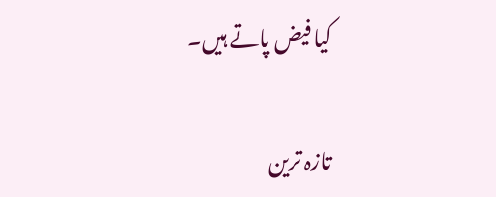کیا فیض پاتے ہیں۔

تازہ ترین